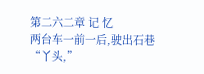第二六二章 记 忆
两台车一前一后,驶出石巷
“丫头,”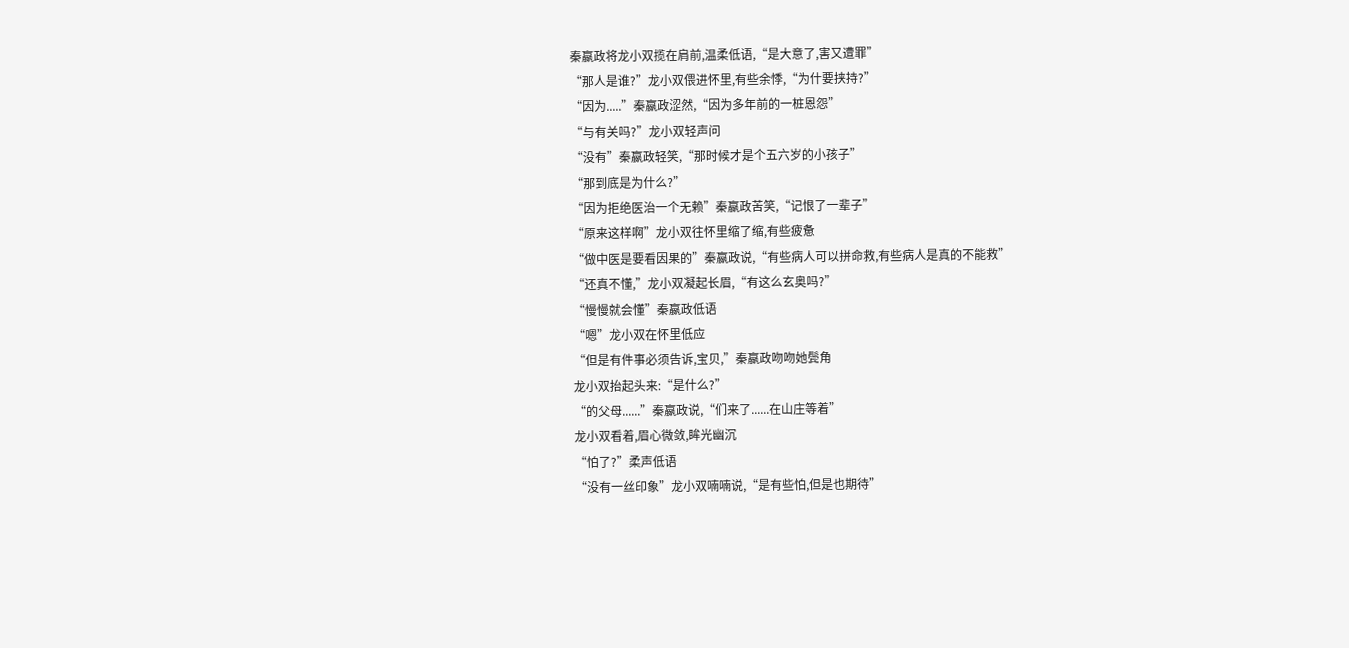秦嬴政将龙小双揽在肩前,温柔低语,“是大意了,害又遭罪”
“那人是谁?”龙小双偎进怀里,有些余悸,“为什要挟持?”
“因为.....”秦嬴政涩然,“因为多年前的一桩恩怨”
“与有关吗?”龙小双轻声问
“没有”秦嬴政轻笑,“那时候才是个五六岁的小孩子”
“那到底是为什么?”
“因为拒绝医治一个无赖”秦嬴政苦笑,“记恨了一辈子”
“原来这样啊”龙小双往怀里缩了缩,有些疲惫
“做中医是要看因果的”秦嬴政说,“有些病人可以拼命救,有些病人是真的不能救”
“还真不懂,”龙小双凝起长眉,“有这么玄奥吗?”
“慢慢就会懂”秦嬴政低语
“嗯”龙小双在怀里低应
“但是有件事必须告诉,宝贝,”秦嬴政吻吻她鬓角
龙小双抬起头来:“是什么?”
“的父母......”秦嬴政说,“们来了......在山庄等着”
龙小双看着,眉心微敛,眸光幽沉
“怕了?”柔声低语
“没有一丝印象”龙小双喃喃说,“是有些怕,但是也期待”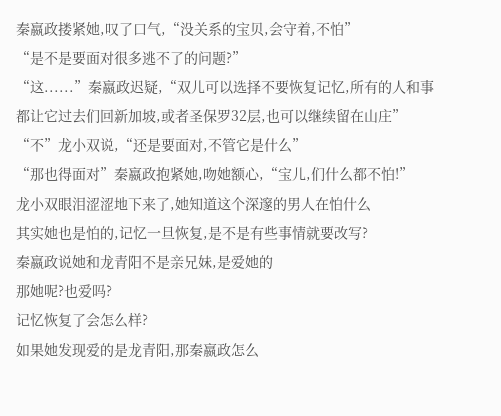秦嬴政搂紧她,叹了口气,“没关系的宝贝,会守着,不怕”
“是不是要面对很多逃不了的问题?”
“这......”秦嬴政迟疑,“双儿可以选择不要恢复记忆,所有的人和事都让它过去们回新加坡,或者圣保罗32层,也可以继续留在山庄”
“不”龙小双说,“还是要面对,不管它是什么”
“那也得面对”秦嬴政抱紧她,吻她额心,“宝儿,们什么都不怕!”
龙小双眼泪涩涩地下来了,她知道这个深邃的男人在怕什么
其实她也是怕的,记忆一旦恢复,是不是有些事情就要改写?
秦嬴政说她和龙青阳不是亲兄妹,是爱她的
那她呢?也爱吗?
记忆恢复了会怎么样?
如果她发现爱的是龙青阳,那秦嬴政怎么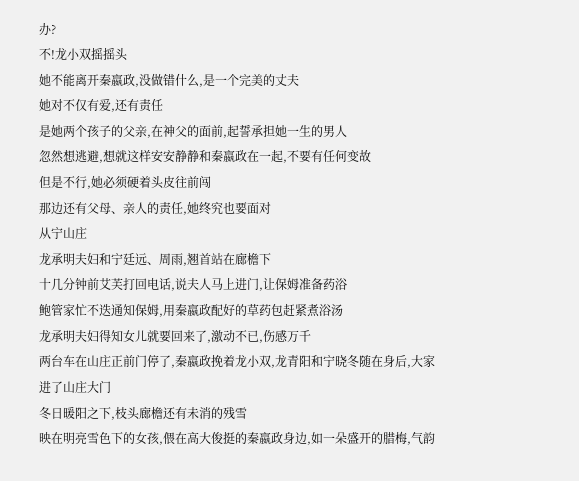办?
不!龙小双摇摇头
她不能离开秦嬴政,没做错什么,是一个完美的丈夫
她对不仅有爱,还有责任
是她两个孩子的父亲,在神父的面前,起誓承担她一生的男人
忽然想逃避,想就这样安安静静和秦嬴政在一起,不要有任何变故
但是不行,她必须硬着头皮往前闯
那边还有父母、亲人的责任,她终究也要面对
从宁山庄
龙承明夫妇和宁廷远、周雨,翘首站在廊檐下
十几分钟前艾芙打回电话,说夫人马上进门,让保姆准备药浴
鲍管家忙不迭通知保姆,用秦嬴政配好的草药包赶紧煮浴汤
龙承明夫妇得知女儿就要回来了,激动不已,伤感万千
两台车在山庄正前门停了,秦嬴政挽着龙小双,龙青阳和宁晓冬随在身后,大家进了山庄大门
冬日暖阳之下,枝头廊檐还有未消的残雪
映在明亮雪色下的女孩,偎在高大俊挺的秦嬴政身边,如一朵盛开的腊梅,气韵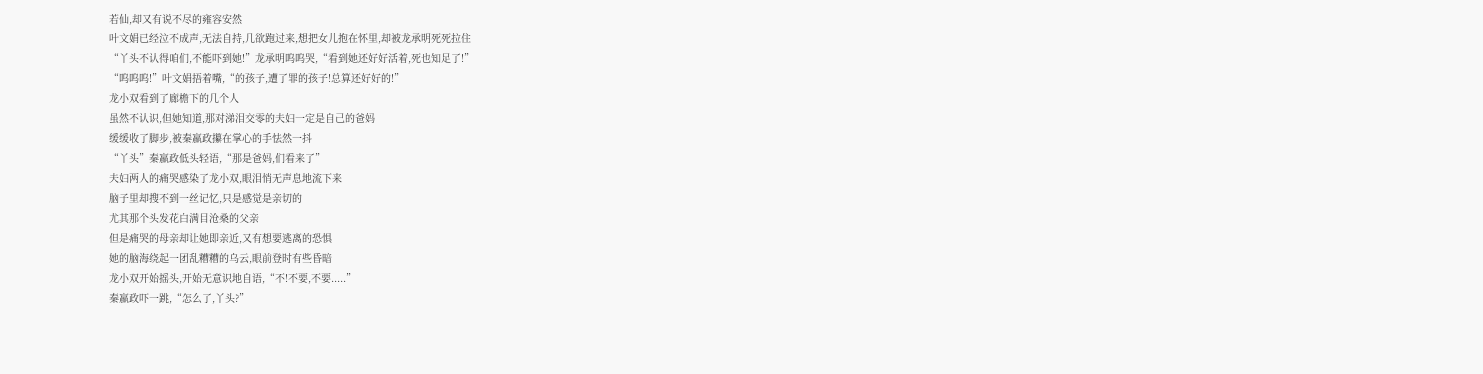若仙,却又有说不尽的雍容安然
叶文娟已经泣不成声,无法自持,几欲跑过来,想把女儿抱在怀里,却被龙承明死死拉住
“丫头不认得咱们,不能吓到她!”龙承明呜呜哭,“看到她还好好活着,死也知足了!”
“呜呜呜!”叶文娟捂着嘴,“的孩子,遭了罪的孩子!总算还好好的!”
龙小双看到了廊檐下的几个人
虽然不认识,但她知道,那对涕泪交零的夫妇一定是自己的爸妈
缓缓收了脚步,被秦嬴政攥在掌心的手怯然一抖
“丫头”秦嬴政低头轻语,“那是爸妈,们看来了”
夫妇两人的痛哭感染了龙小双,眼泪悄无声息地流下来
脑子里却搜不到一丝记忆,只是感觉是亲切的
尤其那个头发花白满目沧桑的父亲
但是痛哭的母亲却让她即亲近,又有想要逃离的恐惧
她的脑海绕起一团乱糟糟的乌云,眼前登时有些昏暗
龙小双开始摇头,开始无意识地自语,“不!不要,不要.....”
秦嬴政吓一跳,“怎么了,丫头?”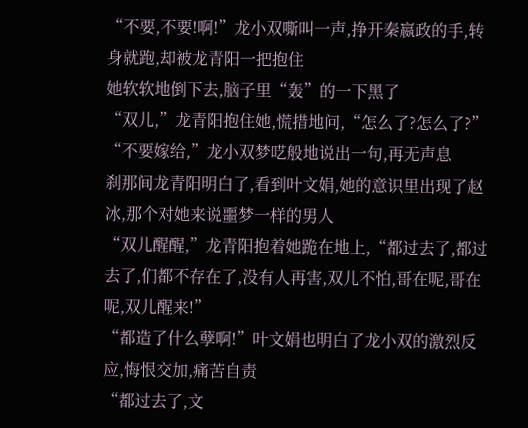“不要,不要!啊!”龙小双嘶叫一声,挣开秦嬴政的手,转身就跑,却被龙青阳一把抱住
她软软地倒下去,脑子里“轰”的一下黑了
“双儿,”龙青阳抱住她,慌措地问,“怎么了?怎么了?”
“不要嫁给,”龙小双梦呓般地说出一句,再无声息
刹那间龙青阳明白了,看到叶文娟,她的意识里出现了赵冰,那个对她来说噩梦一样的男人
“双儿醒醒,”龙青阳抱着她跪在地上,“都过去了,都过去了,们都不存在了,没有人再害,双儿不怕,哥在呢,哥在呢,双儿醒来!”
“都造了什么孽啊!”叶文娟也明白了龙小双的激烈反应,悔恨交加,痛苦自责
“都过去了,文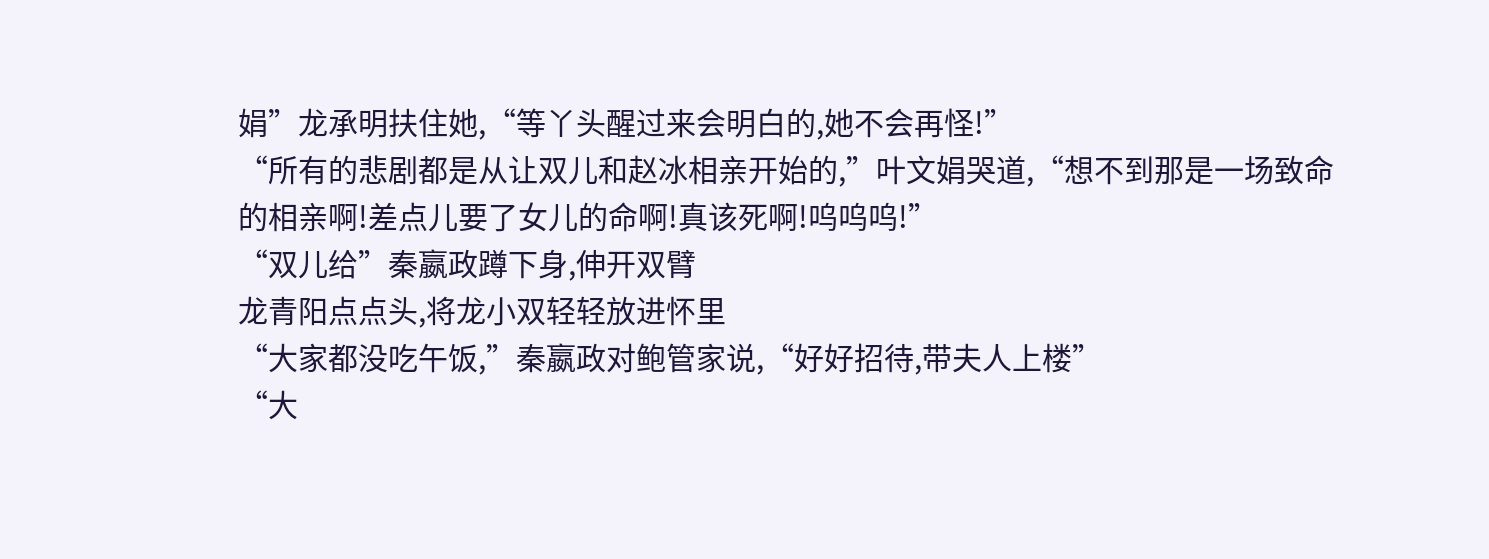娟”龙承明扶住她,“等丫头醒过来会明白的,她不会再怪!”
“所有的悲剧都是从让双儿和赵冰相亲开始的,”叶文娟哭道,“想不到那是一场致命的相亲啊!差点儿要了女儿的命啊!真该死啊!呜呜呜!”
“双儿给”秦嬴政蹲下身,伸开双臂
龙青阳点点头,将龙小双轻轻放进怀里
“大家都没吃午饭,”秦嬴政对鲍管家说,“好好招待,带夫人上楼”
“大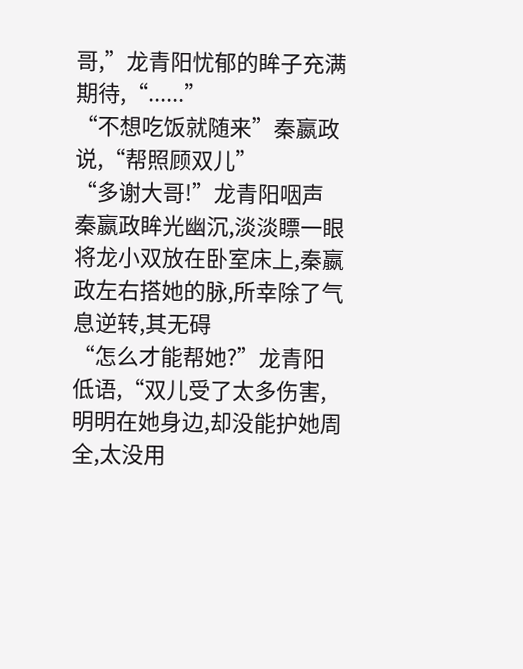哥,”龙青阳忧郁的眸子充满期待,“......”
“不想吃饭就随来”秦嬴政说,“帮照顾双儿”
“多谢大哥!”龙青阳咽声
秦嬴政眸光幽沉,淡淡瞟一眼
将龙小双放在卧室床上,秦嬴政左右搭她的脉,所幸除了气息逆转,其无碍
“怎么才能帮她?”龙青阳低语,“双儿受了太多伤害,明明在她身边,却没能护她周全,太没用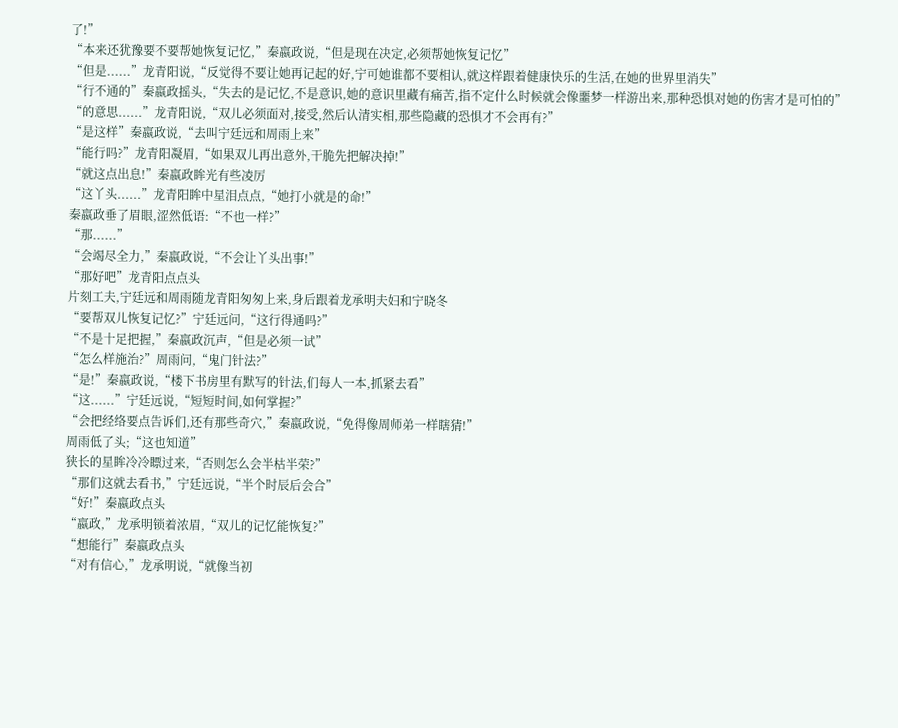了!”
“本来还犹豫要不要帮她恢复记忆,”秦嬴政说,“但是现在决定,必须帮她恢复记忆”
“但是......”龙青阳说,“反觉得不要让她再记起的好,宁可她谁都不要相认,就这样跟着健康快乐的生活,在她的世界里消失”
“行不通的”秦嬴政摇头,“失去的是记忆,不是意识,她的意识里藏有痛苦,指不定什么时候就会像噩梦一样游出来,那种恐惧对她的伤害才是可怕的”
“的意思......”龙青阳说,“双儿必须面对,接受,然后认清实相,那些隐藏的恐惧才不会再有?”
“是这样”秦嬴政说,“去叫宁廷远和周雨上来”
“能行吗?”龙青阳凝眉,“如果双儿再出意外,干脆先把解决掉!”
“就这点出息!”秦嬴政眸光有些凌厉
“这丫头......”龙青阳眸中星泪点点,“她打小就是的命!”
秦嬴政垂了眉眼,涩然低语:“不也一样?”
“那......”
“会竭尽全力,”秦嬴政说,“不会让丫头出事!”
“那好吧”龙青阳点点头
片刻工夫,宁廷远和周雨随龙青阳匆匆上来,身后跟着龙承明夫妇和宁晓冬
“要帮双儿恢复记忆?”宁廷远问,“这行得通吗?”
“不是十足把握,”秦嬴政沉声,“但是必须一试”
“怎么样施治?”周雨问,“鬼门针法?”
“是!”秦嬴政说,“楼下书房里有默写的针法,们每人一本,抓紧去看”
“这......”宁廷远说,“短短时间,如何掌握?”
“会把经络要点告诉们,还有那些奇穴,”秦嬴政说,“免得像周师弟一样瞎猜!”
周雨低了头;“这也知道”
狭长的星眸冷冷瞟过来,“否则怎么会半枯半荣?”
“那们这就去看书,”宁廷远说,“半个时辰后会合”
“好!”秦嬴政点头
“嬴政,”龙承明锁着浓眉,“双儿的记忆能恢复?”
“想能行”秦嬴政点头
“对有信心,”龙承明说,“就像当初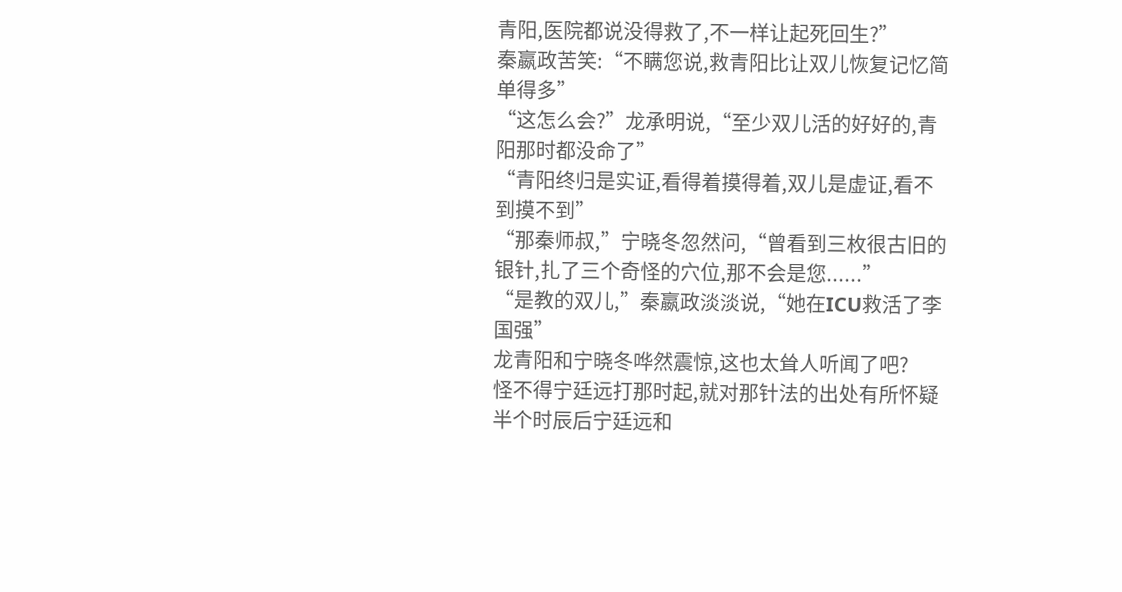青阳,医院都说没得救了,不一样让起死回生?”
秦嬴政苦笑:“不瞒您说,救青阳比让双儿恢复记忆简单得多”
“这怎么会?”龙承明说,“至少双儿活的好好的,青阳那时都没命了”
“青阳终归是实证,看得着摸得着,双儿是虚证,看不到摸不到”
“那秦师叔,”宁晓冬忽然问,“曾看到三枚很古旧的银针,扎了三个奇怪的穴位,那不会是您......”
“是教的双儿,”秦嬴政淡淡说,“她在ICU救活了李国强”
龙青阳和宁晓冬哗然震惊,这也太耸人听闻了吧?
怪不得宁廷远打那时起,就对那针法的出处有所怀疑
半个时辰后宁廷远和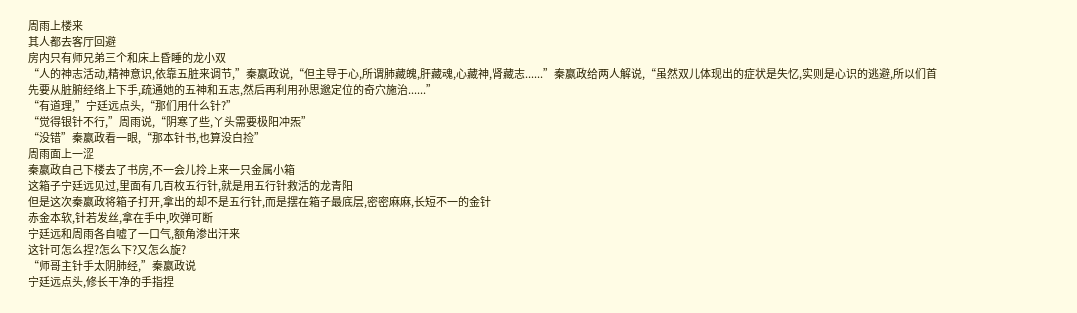周雨上楼来
其人都去客厅回避
房内只有师兄弟三个和床上昏睡的龙小双
“人的神志活动,精神意识,依靠五脏来调节,”秦嬴政说,“但主导于心,所谓肺藏魄,肝藏魂,心藏神,肾藏志......”秦嬴政给两人解说,“虽然双儿体现出的症状是失忆,实则是心识的逃避,所以们首先要从脏腑经络上下手,疏通她的五神和五志,然后再利用孙思邈定位的奇穴施治......”
“有道理,”宁廷远点头,“那们用什么针?”
“觉得银针不行,”周雨说,“阴寒了些,丫头需要极阳冲炁”
“没错”秦嬴政看一眼,“那本针书,也算没白捡”
周雨面上一涩
秦嬴政自己下楼去了书房,不一会儿拎上来一只金属小箱
这箱子宁廷远见过,里面有几百枚五行针,就是用五行针救活的龙青阳
但是这次秦嬴政将箱子打开,拿出的却不是五行针,而是摆在箱子最底层,密密麻麻,长短不一的金针
赤金本软,针若发丝,拿在手中,吹弹可断
宁廷远和周雨各自嘘了一口气,额角渗出汗来
这针可怎么捏?怎么下?又怎么旋?
“师哥主针手太阴肺经,”秦嬴政说
宁廷远点头,修长干净的手指捏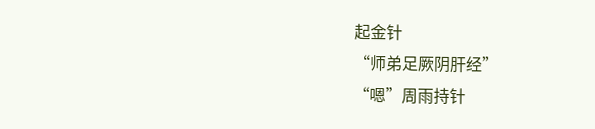起金针
“师弟足厥阴肝经”
“嗯”周雨持针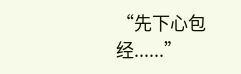“先下心包经......”